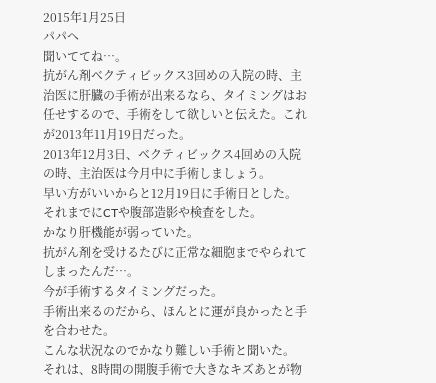2015年1月25日
パパへ
聞いててね…。
抗がん剤ベクティビックス3回めの入院の時、主治医に肝臓の手術が出来るなら、タイミングはお任せするので、手術をして欲しいと伝えた。これが2013年11月19日だった。
2013年12月3日、ベクティビックス4回めの入院の時、主治医は今月中に手術しましょう。
早い方がいいからと12月19日に手術日とした。
それまでにCTや腹部造影や検査をした。
かなり肝機能が弱っていた。
抗がん剤を受けるたびに正常な細胞までやられてしまったんだ…。
今が手術するタイミングだった。
手術出来るのだから、ほんとに運が良かったと手を合わせた。
こんな状況なのでかなり難しい手術と聞いた。
それは、8時間の開腹手術で大きなキズあとが物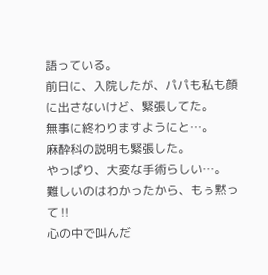語っている。
前日に、入院したが、パパも私も顔に出さないけど、緊張してた。
無事に終わりますようにと…。
麻酔科の説明も緊張した。
やっぱり、大変な手術らしい…。
難しいのはわかったから、もぅ黙って‼
心の中で叫んだ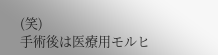(笑)
手術後は医療用モルヒ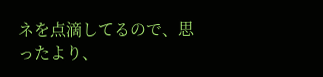ネを点滴してるので、思ったより、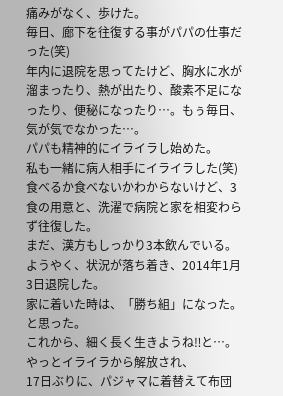痛みがなく、歩けた。
毎日、廊下を往復する事がパパの仕事だった(笑)
年内に退院を思ってたけど、胸水に水が溜まったり、熱が出たり、酸素不足になったり、便秘になったり…。もぅ毎日、気が気でなかった…。
パパも精神的にイライラし始めた。
私も一緒に病人相手にイライラした(笑)
食べるか食べないかわからないけど、3食の用意と、洗濯で病院と家を相変わらず往復した。
まだ、漢方もしっかり3本飲んでいる。
ようやく、状況が落ち着き、2014年1月3日退院した。
家に着いた時は、「勝ち組」になった。と思った。
これから、細く長く生きようね‼と…。
やっとイライラから解放され、
17日ぶりに、パジャマに着替えて布団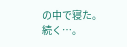の中で寝た。
続く…。